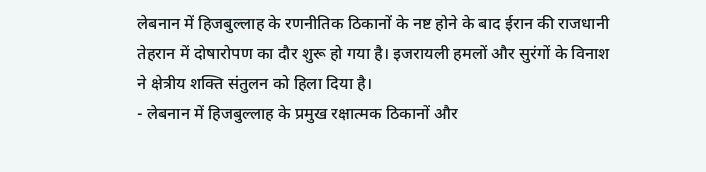लेबनान में हिजबुल्लाह के रणनीतिक ठिकानों के नष्ट होने के बाद ईरान की राजधानी तेहरान में दोषारोपण का दौर शुरू हो गया है। इजरायली हमलों और सुरंगों के विनाश ने क्षेत्रीय शक्ति संतुलन को हिला दिया है।
- लेबनान में हिजबुल्लाह के प्रमुख रक्षात्मक ठिकानों और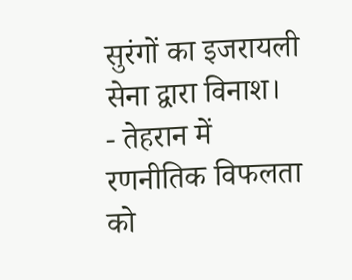सुरंगों का इजरायली सेना द्वारा विनाश।
- तेहरान में रणनीतिक विफलता को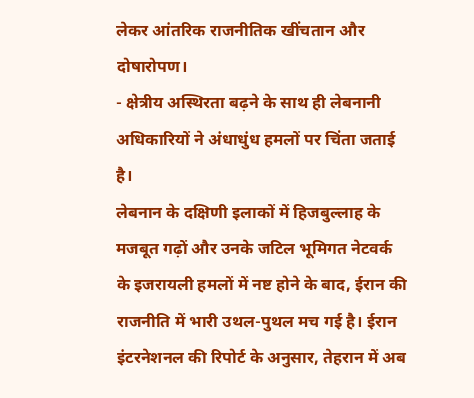लेकर आंतरिक राजनीतिक खींचतान और दोषारोपण।
- क्षेत्रीय अस्थिरता बढ़ने के साथ ही लेबनानी अधिकारियों ने अंधाधुंध हमलों पर चिंता जताई है।
लेबनान के दक्षिणी इलाकों में हिजबुल्लाह के मजबूत गढ़ों और उनके जटिल भूमिगत नेटवर्क के इजरायली हमलों में नष्ट होने के बाद, ईरान की राजनीति में भारी उथल-पुथल मच गई है। ईरान इंटरनेशनल की रिपोर्ट के अनुसार, तेहरान में अब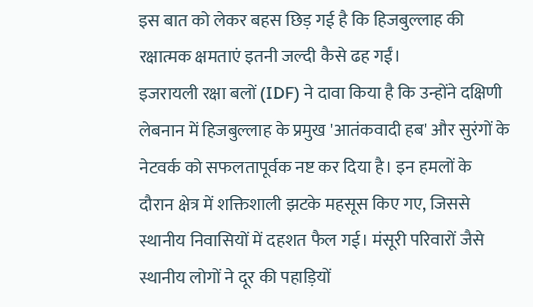इस बात को लेकर बहस छिड़ गई है कि हिजबुल्लाह की रक्षात्मक क्षमताएं इतनी जल्दी कैसे ढह गईं।
इजरायली रक्षा बलों (IDF) ने दावा किया है कि उन्होंने दक्षिणी लेबनान में हिजबुल्लाह के प्रमुख 'आतंकवादी हब' और सुरंगों के नेटवर्क को सफलतापूर्वक नष्ट कर दिया है। इन हमलों के दौरान क्षेत्र में शक्तिशाली झटके महसूस किए गए, जिससे स्थानीय निवासियों में दहशत फैल गई। मंसूरी परिवारों जैसे स्थानीय लोगों ने दूर की पहाड़ियों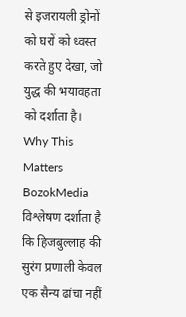से इजरायली ड्रोनों को घरों को ध्वस्त करते हुए देखा, जो युद्ध की भयावहता को दर्शाता है।
Why This Matters
BozokMedia विश्लेषण दर्शाता है कि हिजबुल्लाह की सुरंग प्रणाली केवल एक सैन्य ढांचा नहीं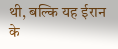थी, बल्कि यह ईरान के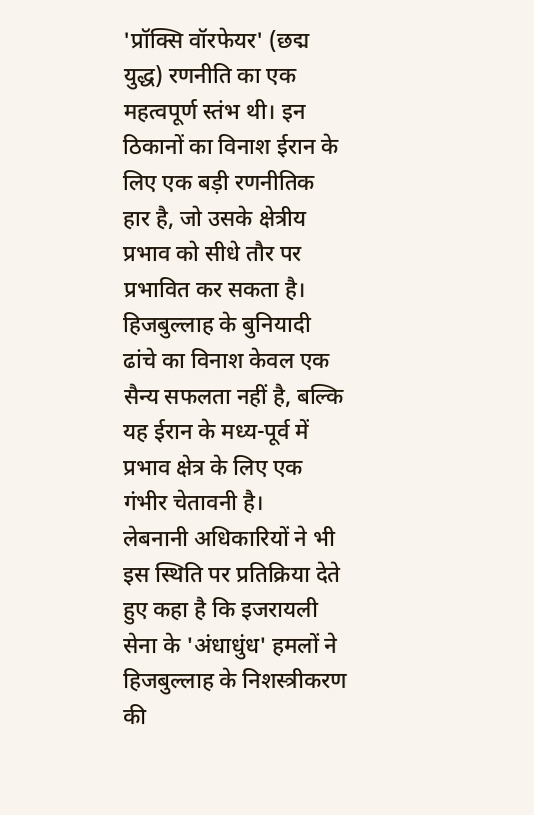'प्रॉक्सि वॉरफेयर' (छद्म युद्ध) रणनीति का एक महत्वपूर्ण स्तंभ थी। इन ठिकानों का विनाश ईरान के लिए एक बड़ी रणनीतिक हार है, जो उसके क्षेत्रीय प्रभाव को सीधे तौर पर प्रभावित कर सकता है।
हिजबुल्लाह के बुनियादी ढांचे का विनाश केवल एक सैन्य सफलता नहीं है, बल्कि यह ईरान के मध्य-पूर्व में प्रभाव क्षेत्र के लिए एक गंभीर चेतावनी है।
लेबनानी अधिकारियों ने भी इस स्थिति पर प्रतिक्रिया देते हुए कहा है कि इजरायली सेना के 'अंधाधुंध' हमलों ने हिजबुल्लाह के निशस्त्रीकरण की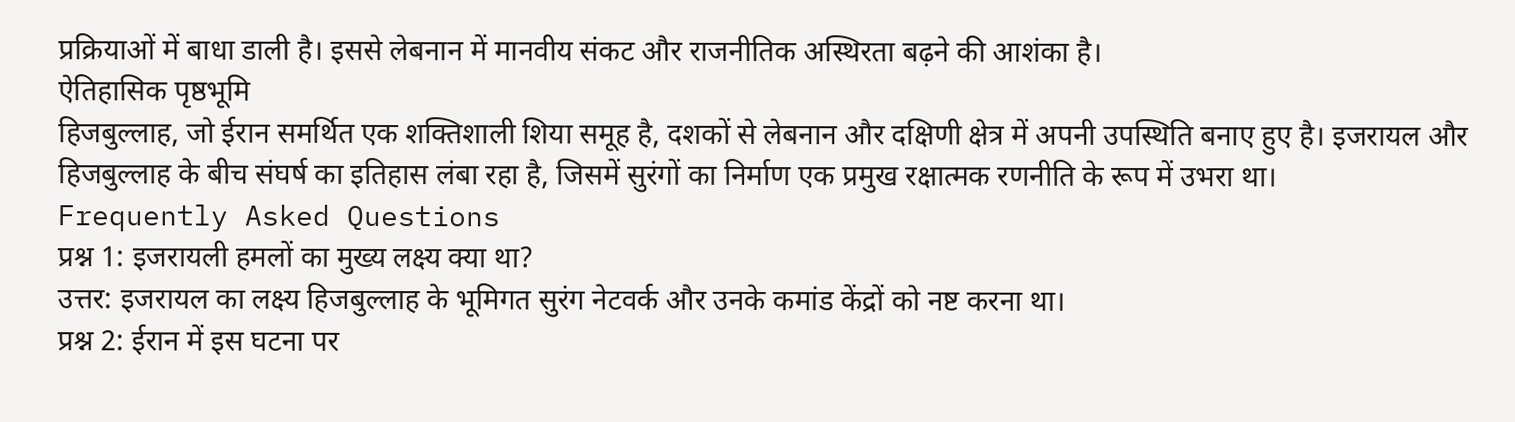प्रक्रियाओं में बाधा डाली है। इससे लेबनान में मानवीय संकट और राजनीतिक अस्थिरता बढ़ने की आशंका है।
ऐतिहासिक पृष्ठभूमि
हिजबुल्लाह, जो ईरान समर्थित एक शक्तिशाली शिया समूह है, दशकों से लेबनान और दक्षिणी क्षेत्र में अपनी उपस्थिति बनाए हुए है। इजरायल और हिजबुल्लाह के बीच संघर्ष का इतिहास लंबा रहा है, जिसमें सुरंगों का निर्माण एक प्रमुख रक्षात्मक रणनीति के रूप में उभरा था।
Frequently Asked Questions
प्रश्न 1: इजरायली हमलों का मुख्य लक्ष्य क्या था?
उत्तर: इजरायल का लक्ष्य हिजबुल्लाह के भूमिगत सुरंग नेटवर्क और उनके कमांड केंद्रों को नष्ट करना था।
प्रश्न 2: ईरान में इस घटना पर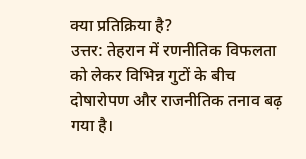क्या प्रतिक्रिया है?
उत्तर: तेहरान में रणनीतिक विफलता को लेकर विभिन्न गुटों के बीच दोषारोपण और राजनीतिक तनाव बढ़ गया है।